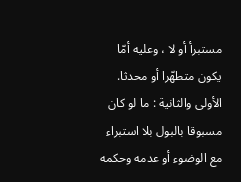مستبرأ أو لا ، وعليه أمّا يكون متطهّرا أو محدثا.
الأولى والثانية : ما لو كان مسبوقا بالبول بلا استبراء مع الوضوء أو عدمه وحكمه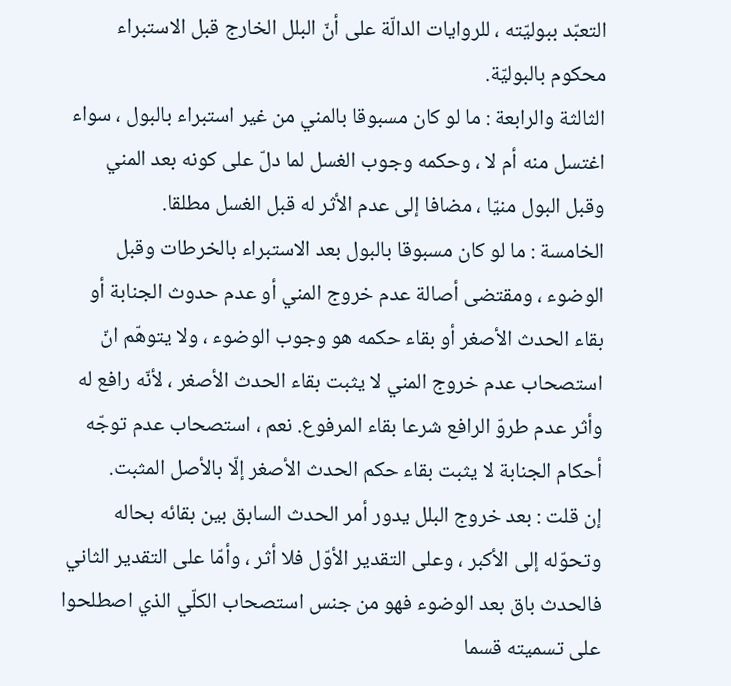التعبّد ببوليّته ، للروايات الدالّة على أنّ البلل الخارج قبل الاستبراء محكوم بالبوليّة.
الثالثة والرابعة : ما لو كان مسبوقا بالمني من غير استبراء بالبول ، سواء اغتسل منه أم لا ، وحكمه وجوب الغسل لما دلّ على كونه بعد المني وقبل البول منيّا ، مضافا إلى عدم الأثر له قبل الغسل مطلقا.
الخامسة : ما لو كان مسبوقا بالبول بعد الاستبراء بالخرطات وقبل الوضوء ، ومقتضى أصالة عدم خروج المني أو عدم حدوث الجنابة أو بقاء الحدث الأصغر أو بقاء حكمه هو وجوب الوضوء ، ولا يتوهّم انّ استصحاب عدم خروج المني لا يثبت بقاء الحدث الأصغر ، لأنّه رافع له وأثر عدم طروّ الرافع شرعا بقاء المرفوع. نعم ، استصحاب عدم توجّه أحكام الجنابة لا يثبت بقاء حكم الحدث الأصغر إلّا بالأصل المثبت.
إن قلت : بعد خروج البلل يدور أمر الحدث السابق بين بقائه بحاله وتحوّله إلى الأكبر ، وعلى التقدير الأوّل فلا أثر ، وأمّا على التقدير الثاني فالحدث باق بعد الوضوء فهو من جنس استصحاب الكلّي الذي اصطلحوا على تسميته قسما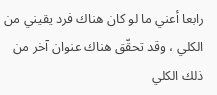رابعا أعني ما لو كان هناك فرد يقيني من الكلي ، وقد تحقّق هناك عنوان آخر من ذلك الكلي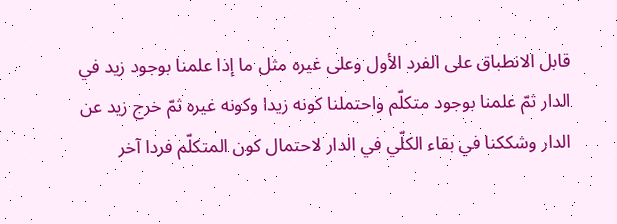قابل الانطباق على الفرد الأول وعلى غيره مثل ما إذا علمنا بوجود زيد في الدار ثمّ علمنا بوجود متكلّم واحتملنا كونه زيدا وكونه غيره ثمّ خرج زيد عن الدار وشككنا في بقاء الكلّي في الدار لاحتمال كون المتكلّم فردا آخر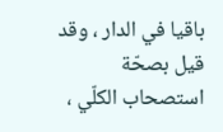باقيا في الدار ، وقد قيل بصحّة استصحاب الكلّي ،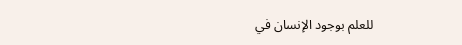للعلم بوجود الإنسان في